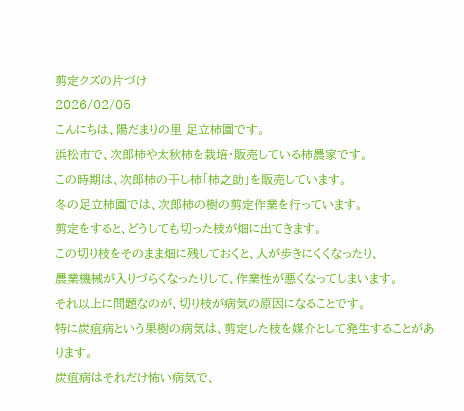剪定クズの片づけ
2026/02/05
こんにちは、陽だまりの里 足立柿園です。
浜松市で、次郎柿や太秋柿を栽培・販売している柿農家です。
この時期は、次郎柿の干し柿「柿之助」を販売しています。
冬の足立柿園では、次郎柿の樹の剪定作業を行っています。
剪定をすると、どうしても切った枝が畑に出てきます。
この切り枝をそのまま畑に残しておくと、人が歩きにくくなったり、
農業機械が入りづらくなったりして、作業性が悪くなってしまいます。
それ以上に問題なのが、切り枝が病気の原因になることです。
特に炭疽病という果樹の病気は、剪定した枝を媒介として発生することがあります。
炭疽病はそれだけ怖い病気で、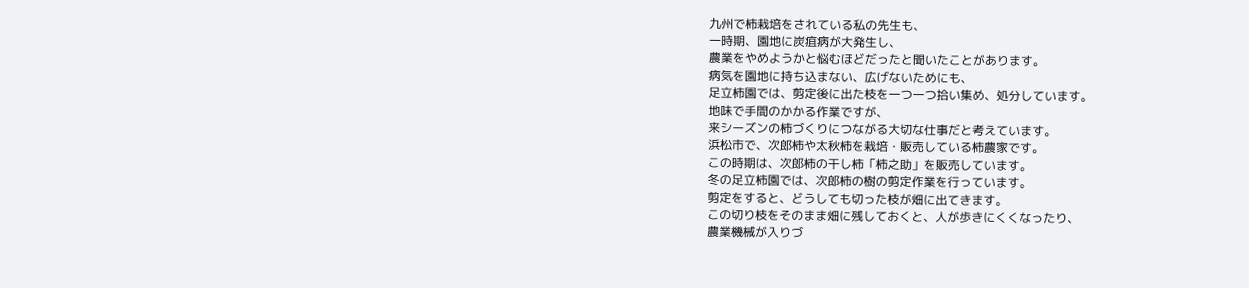九州で柿栽培をされている私の先生も、
一時期、園地に炭疽病が大発生し、
農業をやめようかと悩むほどだったと聞いたことがあります。
病気を園地に持ち込まない、広げないためにも、
足立柿園では、剪定後に出た枝を一つ一つ拾い集め、処分しています。
地味で手間のかかる作業ですが、
来シーズンの柿づくりにつながる大切な仕事だと考えています。
浜松市で、次郎柿や太秋柿を栽培・販売している柿農家です。
この時期は、次郎柿の干し柿「柿之助」を販売しています。
冬の足立柿園では、次郎柿の樹の剪定作業を行っています。
剪定をすると、どうしても切った枝が畑に出てきます。
この切り枝をそのまま畑に残しておくと、人が歩きにくくなったり、
農業機械が入りづ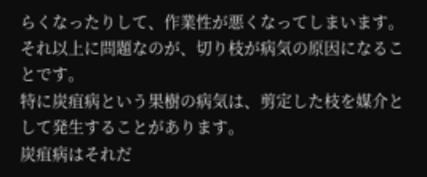らくなったりして、作業性が悪くなってしまいます。
それ以上に問題なのが、切り枝が病気の原因になることです。
特に炭疽病という果樹の病気は、剪定した枝を媒介として発生することがあります。
炭疽病はそれだ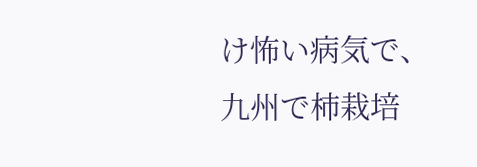け怖い病気で、
九州で柿栽培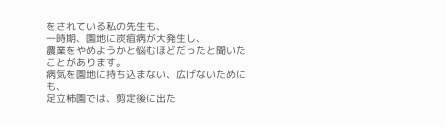をされている私の先生も、
一時期、園地に炭疽病が大発生し、
農業をやめようかと悩むほどだったと聞いたことがあります。
病気を園地に持ち込まない、広げないためにも、
足立柿園では、剪定後に出た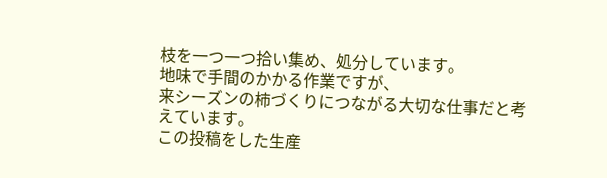枝を一つ一つ拾い集め、処分しています。
地味で手間のかかる作業ですが、
来シーズンの柿づくりにつながる大切な仕事だと考えています。
この投稿をした生産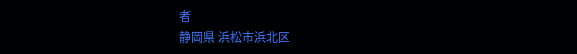者
静岡県 浜松市浜北区